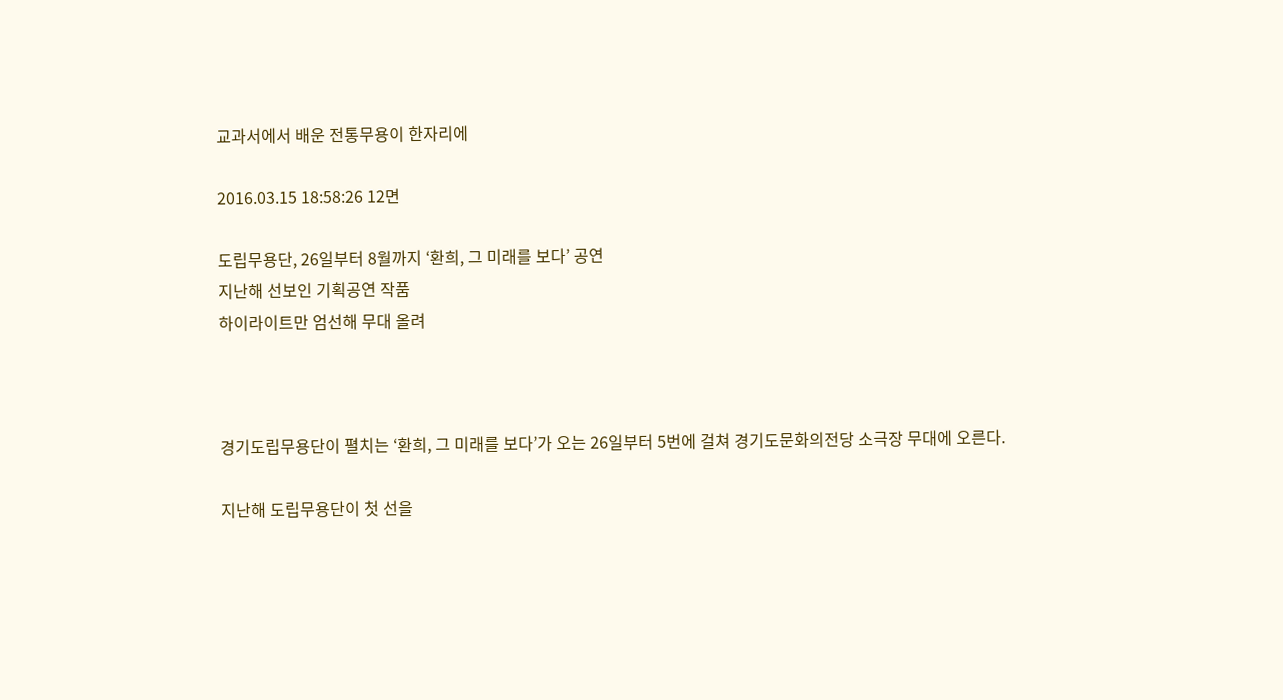교과서에서 배운 전통무용이 한자리에

2016.03.15 18:58:26 12면

도립무용단, 26일부터 8월까지 ‘환희, 그 미래를 보다’ 공연
지난해 선보인 기획공연 작품
하이라이트만 엄선해 무대 올려



경기도립무용단이 펼치는 ‘환희, 그 미래를 보다’가 오는 26일부터 5번에 걸쳐 경기도문화의전당 소극장 무대에 오른다.

지난해 도립무용단이 첫 선을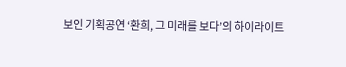보인 기획공연 ‘환희, 그 미래를 보다’의 하이라이트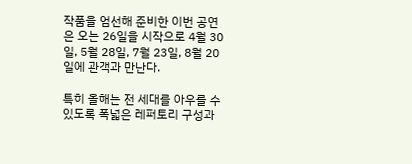작품을 엄선해 준비한 이번 공연은 오는 26일을 시작으로 4월 30일, 5월 28일, 7월 23일, 8월 20일에 관객과 만난다.

특히 올해는 전 세대를 아우를 수 있도록 폭넓은 레퍼토리 구성과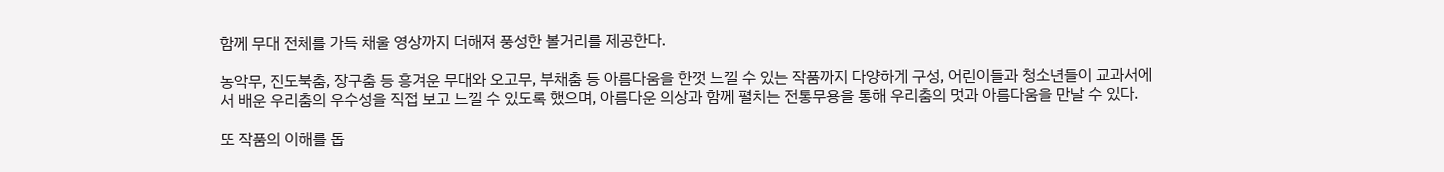함께 무대 전체를 가득 채울 영상까지 더해져 풍성한 볼거리를 제공한다.

농악무, 진도북춤, 장구춤 등 흥겨운 무대와 오고무, 부채춤 등 아름다움을 한껏 느낄 수 있는 작품까지 다양하게 구성, 어린이들과 청소년들이 교과서에서 배운 우리춤의 우수성을 직접 보고 느낄 수 있도록 했으며, 아름다운 의상과 함께 펼치는 전통무용을 통해 우리춤의 멋과 아름다움을 만날 수 있다.

또 작품의 이해를 돕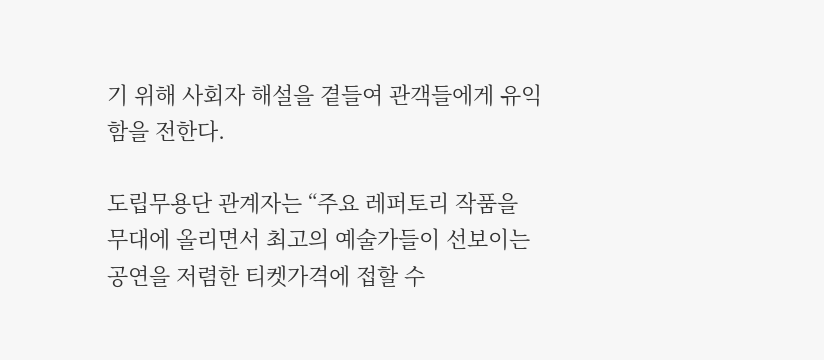기 위해 사회자 해설을 곁들여 관객들에게 유익함을 전한다.

도립무용단 관계자는 “주요 레퍼토리 작품을 무대에 올리면서 최고의 예술가들이 선보이는 공연을 저렴한 티켓가격에 접할 수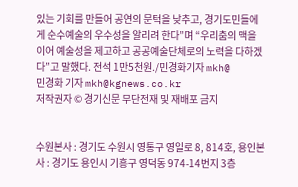있는 기회를 만들어 공연의 문턱을 낮추고, 경기도민들에게 순수예술의 우수성을 알리려 한다”며 “우리춤의 맥을 이어 예술성을 제고하고 공공예술단체로의 노력을 다하겠다”고 말했다. 전석 1만5천원./민경화기자 mkh@
민경화 기자 mkh@kgnews.co.kr
저작권자 © 경기신문 무단전재 및 재배포 금지


수원본사 : 경기도 수원시 영통구 영일로 8, 814호, 용인본사 : 경기도 용인시 기흥구 영덕동 974-14번지 3층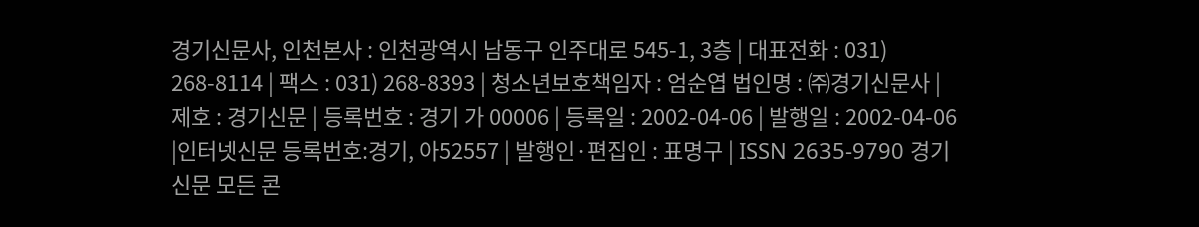경기신문사, 인천본사 : 인천광역시 남동구 인주대로 545-1, 3층 | 대표전화 : 031) 268-8114 | 팩스 : 031) 268-8393 | 청소년보호책임자 : 엄순엽 법인명 : ㈜경기신문사 | 제호 : 경기신문 | 등록번호 : 경기 가 00006 | 등록일 : 2002-04-06 | 발행일 : 2002-04-06 |인터넷신문 등록번호:경기, 아52557 | 발행인·편집인 : 표명구 | ISSN 2635-9790 경기신문 모든 콘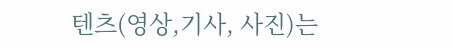텐츠(영상,기사, 사진)는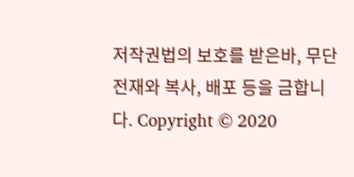저작권법의 보호를 받은바, 무단 전재와 복사, 배포 등을 금합니다. Copyright © 2020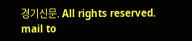경기신문. All rights reserved. mail to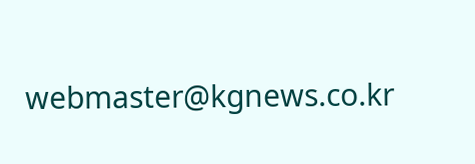webmaster@kgnews.co.kr